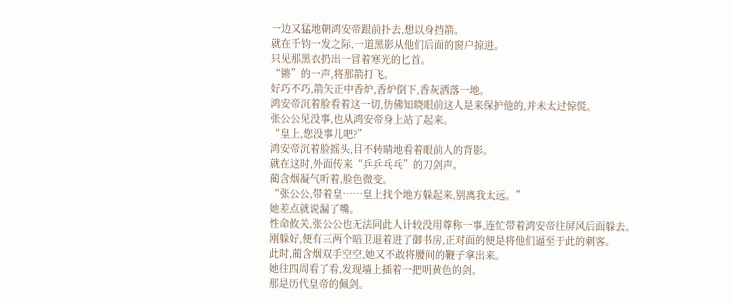一边又猛地朝鸿安帝跟前扑去,想以身挡箭。
就在千钧一发之际,一道黑影从他们后面的窗户掠进。
只见那黑衣扔出一冒着寒光的匕首。
“锵”的一声,将那箭打飞。
好巧不巧,箭矢正中香炉,香炉倒下,香灰洒落一地。
鸿安帝沉着脸看着这一切,仿佛知晓眼前这人是来保护他的,并未太过惊慌。
张公公见没事,也从鸿安帝身上站了起来。
“皇上,您没事儿吧?”
鸿安帝沉着脸摇头,目不转睛地看着眼前人的背影。
就在这时,外面传来“乒乒乓乓”的刀剑声。
蔺含烟凝气听着,脸色微变。
“张公公,带着皇……皇上找个地方躲起来,别离我太远。”
她差点就说漏了嘴。
性命攸关,张公公也无法同此人计较没用尊称一事,连忙带着鸿安帝往屏风后面躲去。
刚躲好,便有三两个暗卫退着进了御书房,正对面的便是将他们逼至于此的刺客。
此时,蔺含烟双手空空,她又不敢将腰间的鞭子拿出来。
她往四周看了看,发现墙上插着一把明黄色的剑。
那是历代皇帝的佩剑。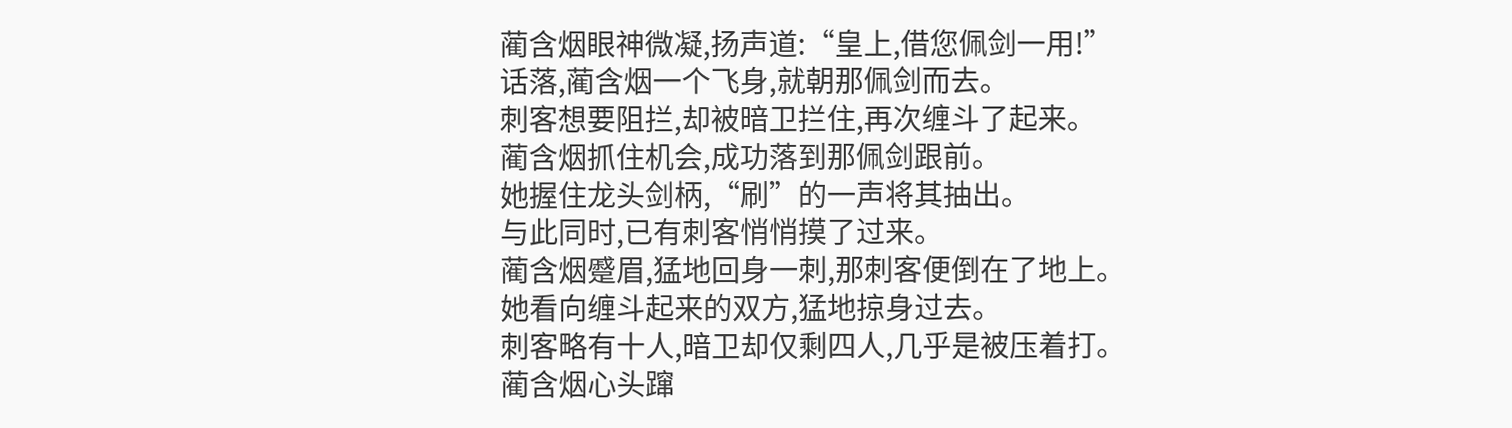蔺含烟眼神微凝,扬声道:“皇上,借您佩剑一用!”
话落,蔺含烟一个飞身,就朝那佩剑而去。
刺客想要阻拦,却被暗卫拦住,再次缠斗了起来。
蔺含烟抓住机会,成功落到那佩剑跟前。
她握住龙头剑柄,“刷”的一声将其抽出。
与此同时,已有刺客悄悄摸了过来。
蔺含烟蹙眉,猛地回身一刺,那刺客便倒在了地上。
她看向缠斗起来的双方,猛地掠身过去。
刺客略有十人,暗卫却仅剩四人,几乎是被压着打。
蔺含烟心头蹿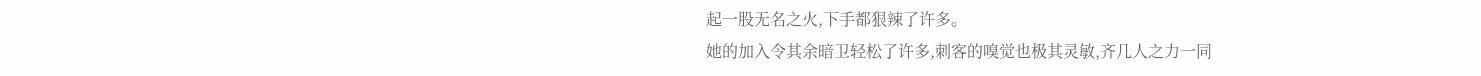起一股无名之火,下手都狠辣了许多。
她的加入令其余暗卫轻松了许多,刺客的嗅觉也极其灵敏,齐几人之力一同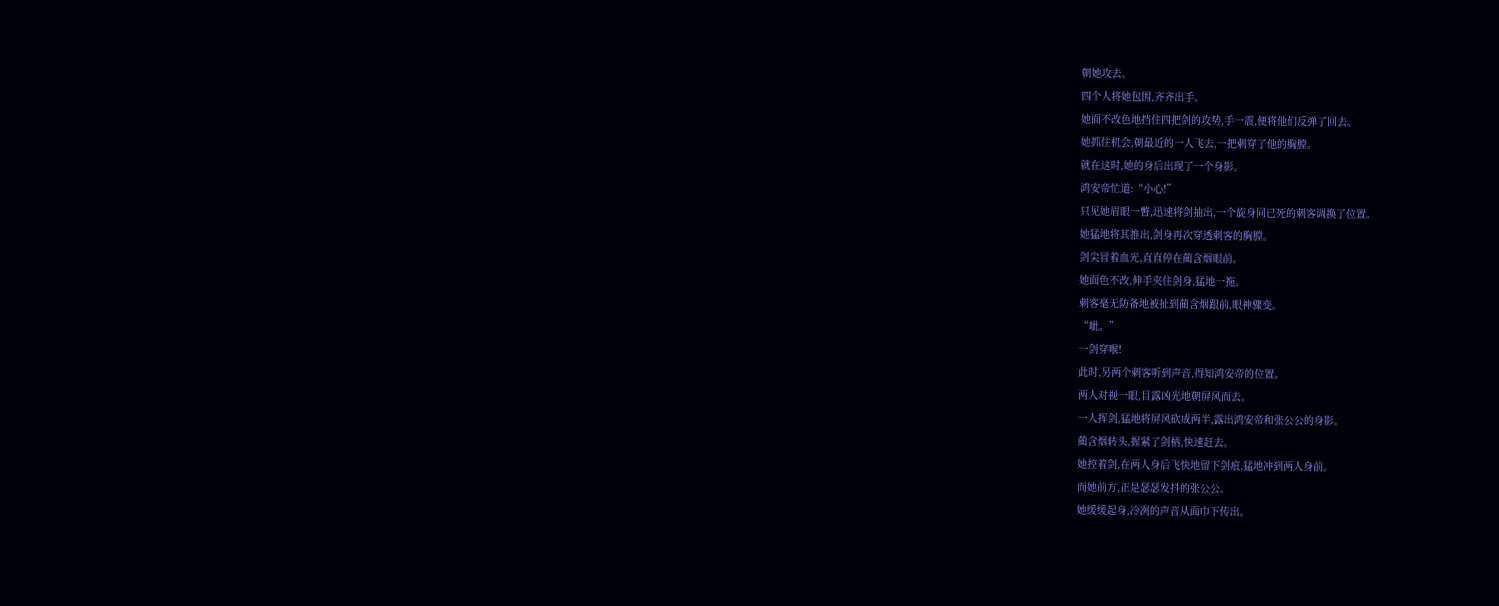朝她攻去。
四个人将她包围,齐齐出手。
她面不改色地挡住四把剑的攻势,手一震,便将他们反弹了回去。
她抓住机会,朝最近的一人飞去,一把刺穿了他的胸膛。
就在这时,她的身后出现了一个身影。
鸿安帝忙道:“小心!”
只见她眉眼一瞥,迅速将剑抽出,一个旋身同已死的刺客调换了位置。
她猛地将其推出,剑身再次穿透刺客的胸膛。
剑尖冒着血光,直直停在蔺含烟眼前。
她面色不改,伸手夹住剑身,猛地一拖。
刺客毫无防备地被扯到蔺含烟跟前,眼神骤变。
“呲。”
一剑穿喉!
此时,另两个刺客听到声音,得知鸿安帝的位置。
两人对视一眼,目露凶光地朝屏风而去。
一人挥剑,猛地将屏风砍成两半,露出鸿安帝和张公公的身影。
蔺含烟转头,握紧了剑柄,快速赶去。
她控着剑,在两人身后飞快地留下剑痕,猛地冲到两人身前。
而她前方,正是瑟瑟发抖的张公公。
她缓缓起身,冷冽的声音从面巾下传出。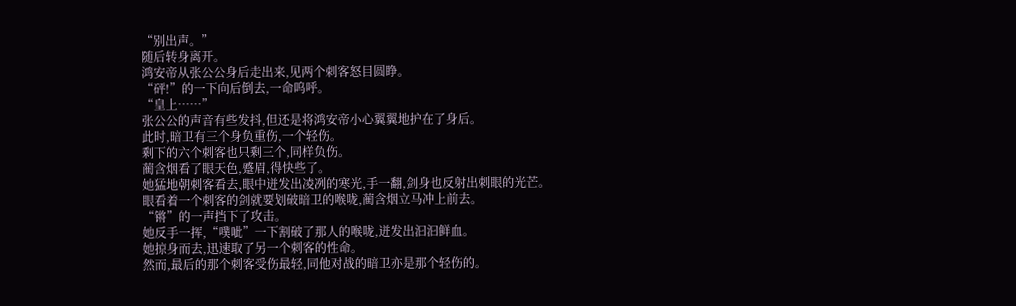“别出声。”
随后转身离开。
鸿安帝从张公公身后走出来,见两个刺客怒目圆睁。
“砰!”的一下向后倒去,一命呜呼。
“皇上……”
张公公的声音有些发抖,但还是将鸿安帝小心翼翼地护在了身后。
此时,暗卫有三个身负重伤,一个轻伤。
剩下的六个刺客也只剩三个,同样负伤。
蔺含烟看了眼天色,蹙眉,得快些了。
她猛地朝刺客看去,眼中迸发出凌冽的寒光,手一翻,剑身也反射出刺眼的光芒。
眼看着一个刺客的剑就要划破暗卫的喉咙,蔺含烟立马冲上前去。
“锵”的一声挡下了攻击。
她反手一挥,“噗呲”一下割破了那人的喉咙,迸发出汩汩鲜血。
她掠身而去,迅速取了另一个刺客的性命。
然而,最后的那个刺客受伤最轻,同他对战的暗卫亦是那个轻伤的。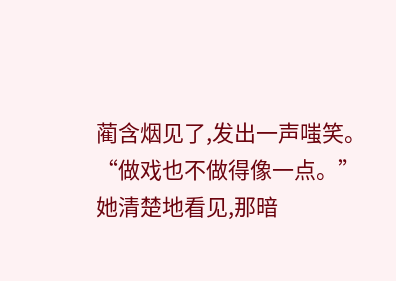蔺含烟见了,发出一声嗤笑。
“做戏也不做得像一点。”
她清楚地看见,那暗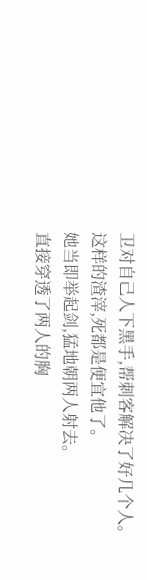卫对自己人下黑手,帮刺客解决了好几个人。
这样的渣滓,死都是便宜他了。
她当即举起剑,猛地朝两人射去。
直接穿透了两人的胸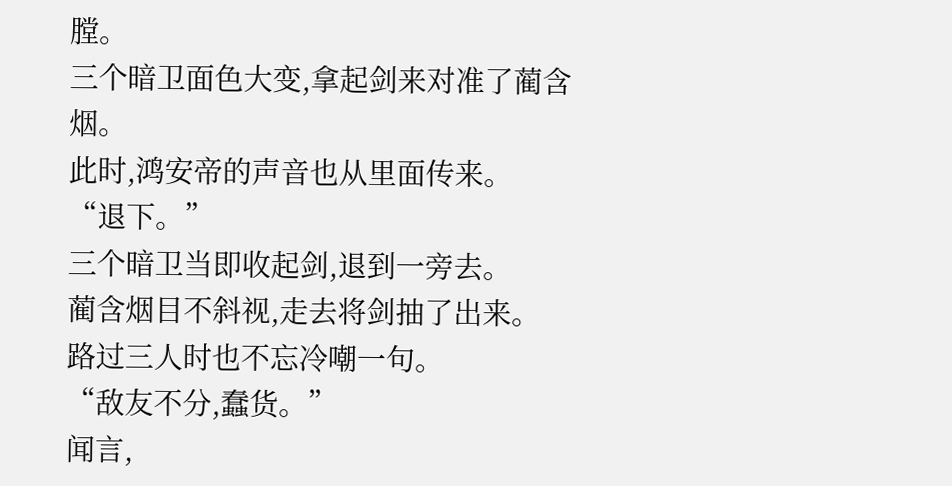膛。
三个暗卫面色大变,拿起剑来对准了蔺含烟。
此时,鸿安帝的声音也从里面传来。
“退下。”
三个暗卫当即收起剑,退到一旁去。
蔺含烟目不斜视,走去将剑抽了出来。
路过三人时也不忘冷嘲一句。
“敌友不分,蠢货。”
闻言,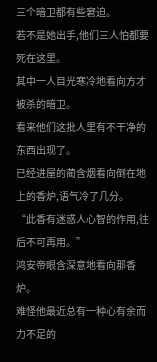三个暗卫都有些窘迫。
若不是她出手,他们三人怕都要死在这里。
其中一人目光寒冷地看向方才被杀的暗卫。
看来他们这批人里有不干净的东西出现了。
已经进屋的蔺含烟看向倒在地上的香炉,语气冷了几分。
“此香有迷惑人心智的作用,往后不可再用。”
鸿安帝眼含深意地看向那香炉。
难怪他最近总有一种心有余而力不足的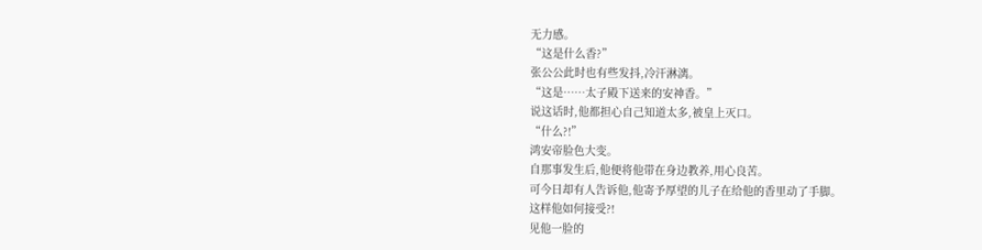无力感。
“这是什么香?”
张公公此时也有些发抖,冷汗淋漓。
“这是……太子殿下送来的安神香。”
说这话时,他都担心自己知道太多,被皇上灭口。
“什么?!”
鸿安帝脸色大变。
自那事发生后,他便将他带在身边教养,用心良苦。
可今日却有人告诉他,他寄予厚望的儿子在给他的香里动了手脚。
这样他如何接受?!
见他一脸的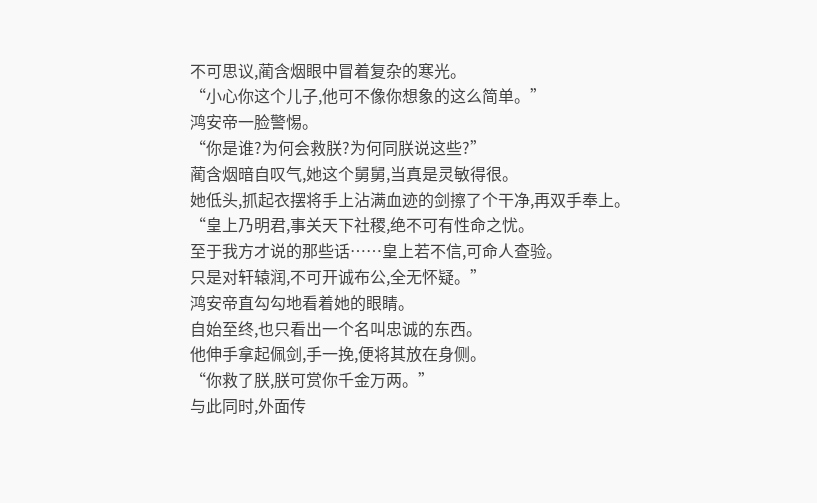不可思议,蔺含烟眼中冒着复杂的寒光。
“小心你这个儿子,他可不像你想象的这么简单。”
鸿安帝一脸警惕。
“你是谁?为何会救朕?为何同朕说这些?”
蔺含烟暗自叹气,她这个舅舅,当真是灵敏得很。
她低头,抓起衣摆将手上沾满血迹的剑擦了个干净,再双手奉上。
“皇上乃明君,事关天下社稷,绝不可有性命之忧。
至于我方才说的那些话……皇上若不信,可命人查验。
只是对轩辕润,不可开诚布公,全无怀疑。”
鸿安帝直勾勾地看着她的眼睛。
自始至终,也只看出一个名叫忠诚的东西。
他伸手拿起佩剑,手一挽,便将其放在身侧。
“你救了朕,朕可赏你千金万两。”
与此同时,外面传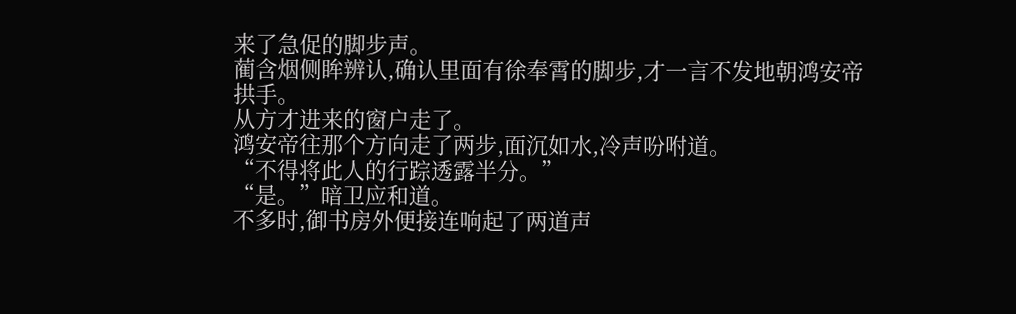来了急促的脚步声。
蔺含烟侧眸辨认,确认里面有徐奉霄的脚步,才一言不发地朝鸿安帝拱手。
从方才进来的窗户走了。
鸿安帝往那个方向走了两步,面沉如水,冷声吩咐道。
“不得将此人的行踪透露半分。”
“是。”暗卫应和道。
不多时,御书房外便接连响起了两道声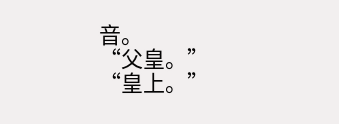音。
“父皇。”
“皇上。”